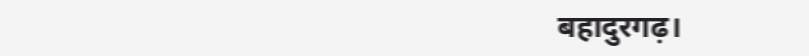बहादुरगढ़।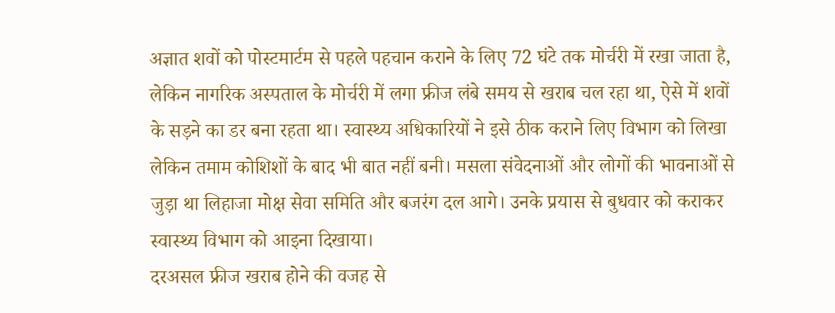अज्ञात शवों को पोस्टमार्टम से पहले पहचान कराने के लिए 72 घंटे तक मोर्चरी में रखा जाता है, लेकिन नागरिक अस्पताल के मोर्चरी में लगा फ्रीज लंबे समय से खराब चल रहा था, ऐसे में शवों के सड़ने का डर बना रहता था। स्वास्थ्य अधिकारियों ने इसे ठीक कराने लिए विभाग को लिखा लेकिन तमाम कोशिशों के बाद भी बात नहीं बनी। मसला संवेदनाओं और लोगों की भावनाओं से जुड़ा था लिहाजा मोक्ष सेवा समिति और बजरंग दल आगे। उनके प्रयास से बुधवार को कराकर स्वास्थ्य विभाग को आइना दिखाया।
दरअसल फ्रीज खराब होने की वजह से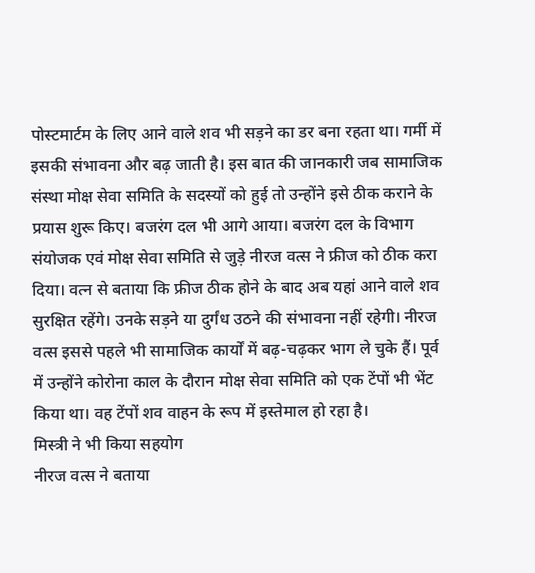पोस्टमार्टम के लिए आने वाले शव भी सड़ने का डर बना रहता था। गर्मी में इसकी संभावना और बढ़ जाती है। इस बात की जानकारी जब सामाजिक संस्था मोक्ष सेवा समिति के सदस्यों को हुई तो उन्होंने इसे ठीक कराने के प्रयास शुरू किए। बजरंग दल भी आगे आया। बजरंग दल के विभाग संयोजक एवं मोक्ष सेवा समिति से जुड़े नीरज वत्स ने फ्रीज को ठीक करा दिया। वत्न से बताया कि फ्रीज ठीक होने के बाद अब यहां आने वाले शव सुरक्षित रहेंगे। उनके सड़ने या दुर्गंध उठने की संभावना नहीं रहेगी। नीरज वत्स इससे पहले भी सामाजिक कार्यों में बढ़-चढ़कर भाग ले चुके हैं। पूर्व में उन्होंने कोरोना काल के दौरान मोक्ष सेवा समिति को एक टेंपों भी भेंट किया था। वह टेंपों शव वाहन के रूप में इस्तेमाल हो रहा है।
मिस्त्री ने भी किया सहयोग
नीरज वत्स ने बताया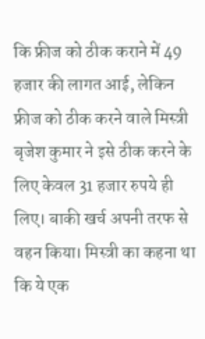कि फ्रीज को ठीक कराने में 49 हजार की लागत आई, लेकिन फ्रीज को ठीक करने वाले मिस्त्री बृजेश कुमार ने इसे ठीक करने के लिए केवल 31 हजार रुपये ही लिए। बाकी खर्च अपनी तरफ से वहन किया। मिस्त्री का कहना था कि ये एक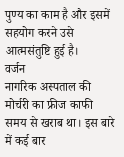पुण्य का काम है और इसमें सहयोग करने उसे आत्मसंतुष्टि हुई है।
वर्जन
नागरिक अस्पताल की मोर्चरी का फ्रीज काफी समय से खराब था। इस बारे में कई बार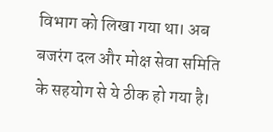विभाग को लिखा गया था। अब बजरंग दल और मोक्ष सेवा समिति के सहयोग से ये ठीक हो गया है।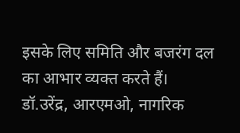इसके लिए समिति और बजरंग दल का आभार व्यक्त करते हैं।
डॉ.उरेंद्र, आरएमओ, नागरिक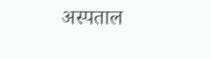अस्पताल